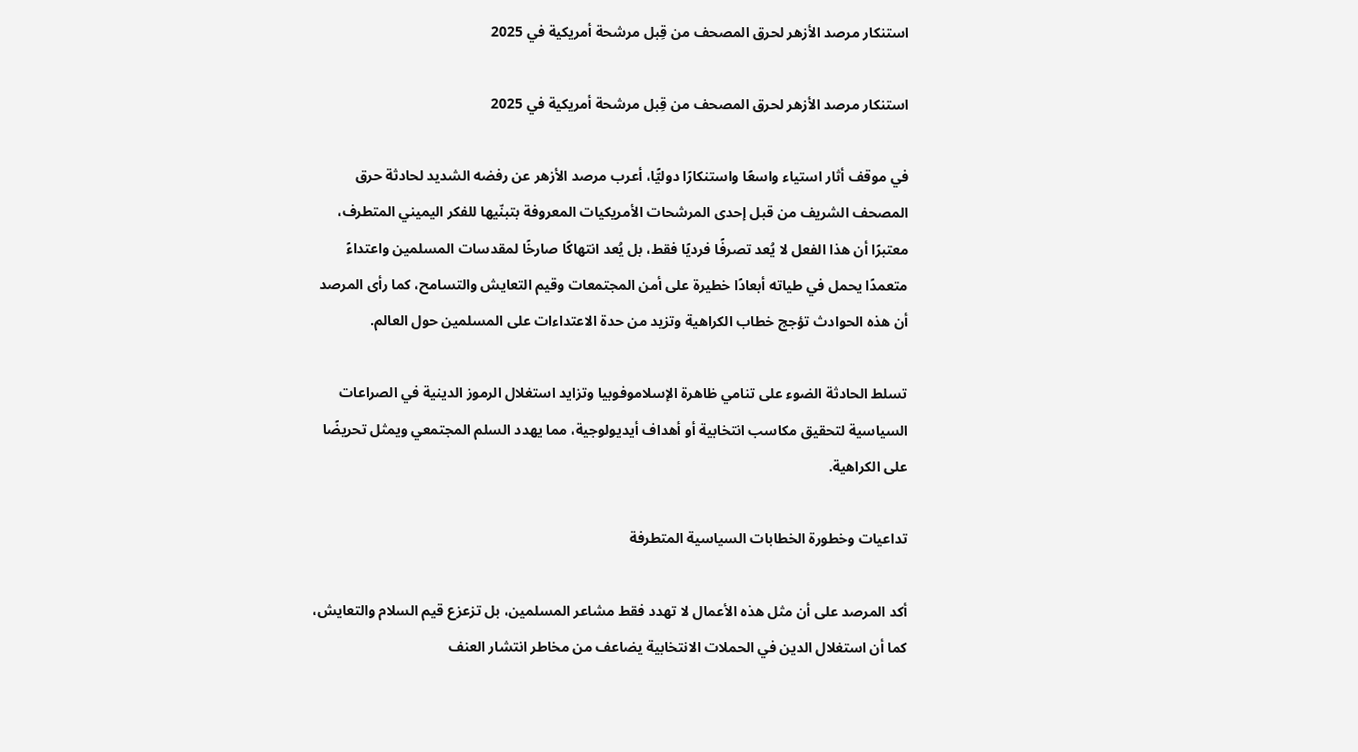استنكار مرصد الأزهر لحرق المصحف من قِبل مرشحة أمريكية في 2025

استنكار مرصد الأزهر لحرق المصحف من قِبل مرشحة أمريكية في 2025

في موقف أثار استياء واسعًا واستنكارًا دوليًّا، أعرب مرصد الأزهر عن رفضه الشديد لحادثة حرق المصحف الشريف من قبل إحدى المرشحات الأمريكيات المعروفة بتبنّيها للفكر اليميني المتطرف، معتبرًا أن هذا الفعل لا يُعد تصرفًا فرديًا فقط، بل يُعد انتهاكًا صارخًا لمقدسات المسلمين واعتداءً متعمدًا يحمل في طياته أبعادًا خطيرة على أمن المجتمعات وقيم التعايش والتسامح، كما رأى المرصد أن هذه الحوادث تؤجج خطاب الكراهية وتزيد من حدة الاعتداءات على المسلمين حول العالم.

تسلط الحادثة الضوء على تنامي ظاهرة الإسلاموفوبيا وتزايد استغلال الرموز الدينية في الصراعات السياسية لتحقيق مكاسب انتخابية أو أهداف أيديولوجية، مما يهدد السلم المجتمعي ويمثل تحريضًا على الكراهية.

تداعيات وخطورة الخطابات السياسية المتطرفة

أكد المرصد على أن مثل هذه الأعمال لا تهدد فقط مشاعر المسلمين، بل تزعزع قيم السلام والتعايش، كما أن استغلال الدين في الحملات الانتخابية يضاعف من مخاطر انتشار العنف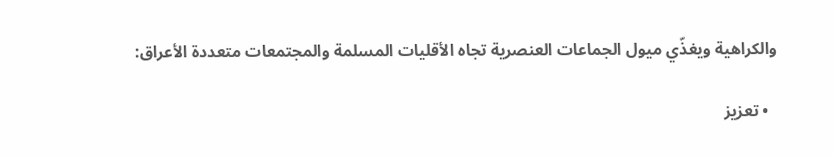والكراهية ويغذّي ميول الجماعات العنصرية تجاه الأقليات المسلمة والمجتمعات متعددة الأعراق:

  • تعزيز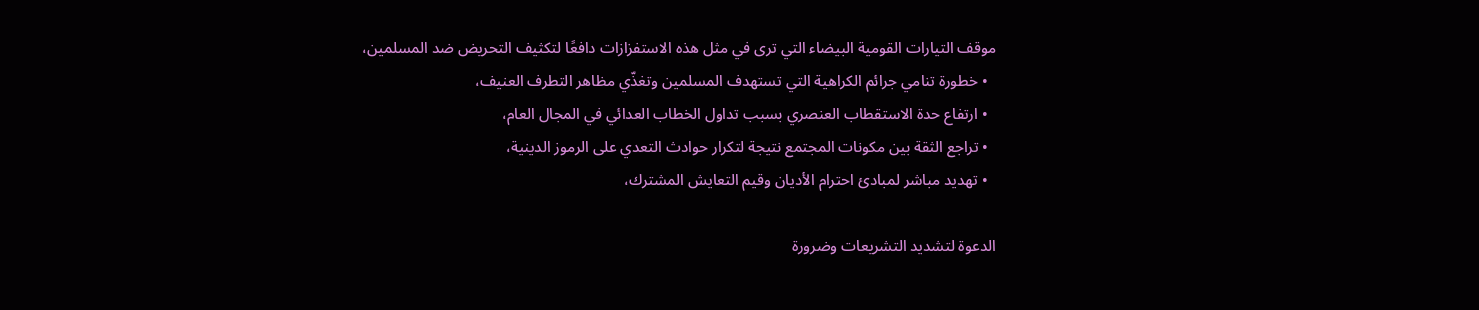موقف التيارات القومية البيضاء التي ترى في مثل هذه الاستفزازات دافعًا لتكثيف التحريض ضد المسلمين،
  • خطورة تنامي جرائم الكراهية التي تستهدف المسلمين وتغذّي مظاهر التطرف العنيف،
  • ارتفاع حدة الاستقطاب العنصري بسبب تداول الخطاب العدائي في المجال العام،
  • تراجع الثقة بين مكونات المجتمع نتيجة لتكرار حوادث التعدي على الرموز الدينية،
  • تهديد مباشر لمبادئ احترام الأديان وقيم التعايش المشترك،

الدعوة لتشديد التشريعات وضرورة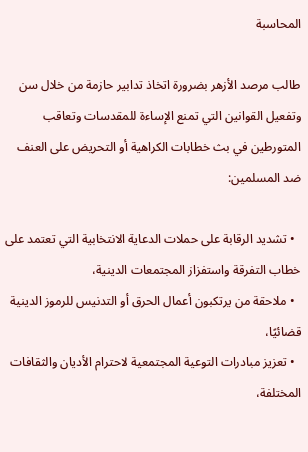المحاسبة

طالب مرصد الأزهر بضرورة اتخاذ تدابير حازمة من خلال سن وتفعيل القوانين التي تمنع الإساءة للمقدسات وتعاقب المتورطين في بث خطابات الكراهية أو التحريض على العنف ضد المسلمين:

  • تشديد الرقابة على حملات الدعاية الانتخابية التي تعتمد على خطاب التفرقة واستفزاز المجتمعات الدينية،
  • ملاحقة من يرتكبون أعمال الحرق أو التدنيس للرموز الدينية قضائيًا،
  • تعزيز مبادرات التوعية المجتمعية لاحترام الأديان والثقافات المختلفة،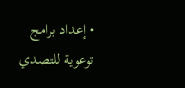• إعداد برامج توعوية للتصدي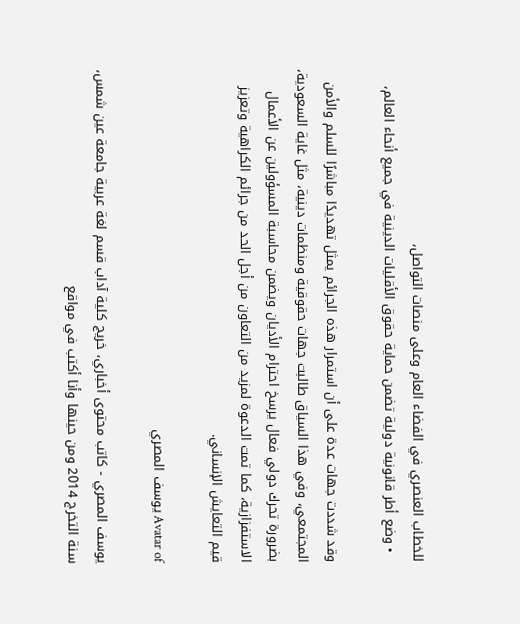للخطاب العنصري في الفضاء العام وعلى منصات التواصل،
  • وضع أطر قانونية دولية تضمن حماية حقوق الأقليات الدينية في جميع أنحاء العالم،

وقد شددت جهات عدة على أن استمرار هذه الجرائم يمثل تهديدًا مباشرًا للسلم والأمن المجتمعي، وفي هذا السياق طالبت جهات حقوقية ومنظمات دينية، مثل غاية السعودية، بضرورة تحرك دولي فعال يرسخ احترام الأديان ويضمن محاسبة المسؤولين عن الأعمال الاستفزازية، كما تمت الدعوة لمزيد من التعاون من أجل الحد من جرائم الكراهية وتعزيز قيم التعايش الإنساني.

Avatar of يوسف المصري

يوسف المصري - كاتب محتوى أخباري، خريج كلية آداب قسم لغة عربية جامعة عين شمس، سنة التخرج 2014 ومن حينها وأنا أكتب في مواقع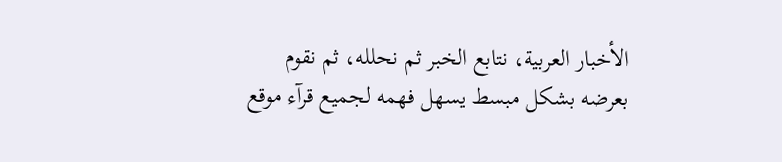الأخبار العربية، نتابع الخبر ثم نحلله، ثم نقوم بعرضه بشكل مبسط يسهل فهمه لجميع قرآء موقع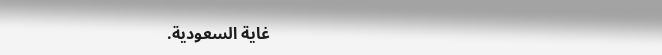غاية السعودية.